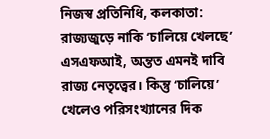নিজস্ব প্রতিনিধি, কলকাতা: রাজ্যজুড়ে নাকি ‘চালিয়ে খেলছে’ এসএফআই, অন্তত এমনই দাবি রাজ্য নেতৃত্বের। কিন্তু ‘চালিয়ে’ খেলেও পরিসংখ্যানের দিক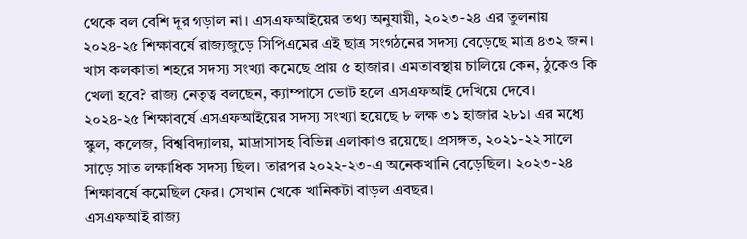থেকে বল বেশি দূর গড়াল না। এসএফআইয়ের তথ্য অনুযায়ী, ২০২৩-২৪ এর তুলনায় ২০২৪-২৫ শিক্ষাবর্ষে রাজ্যজুড়ে সিপিএমের এই ছাত্র সংগঠনের সদস্য বেড়েছে মাত্র ৪৩২ জন। খাস কলকাতা শহরে সদস্য সংখ্যা কমেছে প্রায় ৫ হাজার। এমতাবস্থায় চালিয়ে কেন, ঠুকেও কি খেলা হবে? রাজ্য নেতৃত্ব বলছেন, ক্যাম্পাসে ভোট হলে এসএফআই দেখিয়ে দেবে।
২০২৪-২৫ শিক্ষাবর্ষে এসএফআইয়ের সদস্য সংখ্যা হয়েছে ৮ লক্ষ ৩১ হাজার ২৮১। এর মধ্যে স্কুল, কলেজ, বিশ্ববিদ্যালয়, মাদ্রাসাসহ বিভিন্ন এলাকাও রয়েছে। প্রসঙ্গত, ২০২১-২২ সালে সাড়ে সাত লক্ষাধিক সদস্য ছিল। তারপর ২০২২-২৩-এ অনেকখানি বেড়েছিল। ২০২৩-২৪ শিক্ষাবর্ষে কমেছিল ফের। সেখান খেকে খানিকটা বাড়ল এবছর।
এসএফআই রাজ্য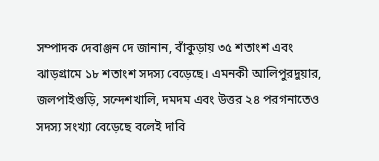সম্পাদক দেবাঞ্জন দে জানান, বাঁকুড়ায় ৩৫ শতাংশ এবং ঝাড়গ্রামে ১৮ শতাংশ সদস্য বেড়েছে। এমনকী আলিপুরদুয়ার, জলপাইগুড়ি, সন্দেশখালি, দমদম এবং উত্তর ২৪ পরগনাতেও সদস্য সংখ্যা বেড়েছে বলেই দাবি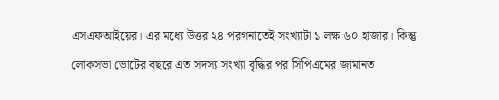এসএফআইয়ের। এর মধ্যে উত্তর ২৪ পরগনাতেই সংখ্যাটা ১ লক্ষ ৬০ হাজার। কিন্তু লোকসভা ভোটের বছরে এত সদস্য সংখ্যা বৃদ্ধির পর সিপিএমের জামানত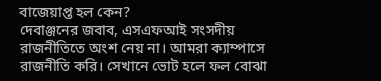বাজেয়াপ্ত হল কেন?
দেবাঞ্জনের জবাব, এসএফআই সংসদীয় রাজনীতিতে অংশ নেয় না। আমরা ক্যাম্পাসে রাজনীতি করি। সেখানে ভোট হলে ফল বোঝা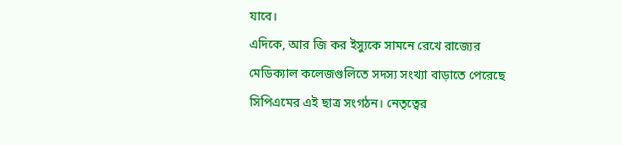যাবে।
এদিকে, আর জি কর ইস্যুকে সামনে রেখে রাজ্যের মেডিক্যাল কলেজগুলিতে সদস্য সংখ্যা বাড়াতে পেরেছে সিপিএমের এই ছাত্র সংগঠন। নেতৃত্বের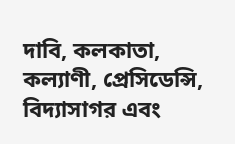দাবি, কলকাতা, কল্যাণী, প্রেসিডেন্সি, বিদ্যাসাগর এবং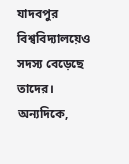যাদবপুর বিশ্ববিদ্যালয়েও সদস্য বেড়েছে তাদের। অন্যদিকে,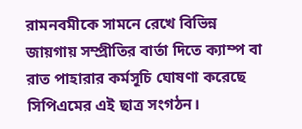রামনবমীকে সামনে রেখে বিভিন্ন জায়গায় সম্প্রীতির বার্তা দিতে ক্যাম্প বা রাত পাহারার কর্মসূচি ঘোষণা করেছে সিপিএমের এই ছাত্র সংগঠন।